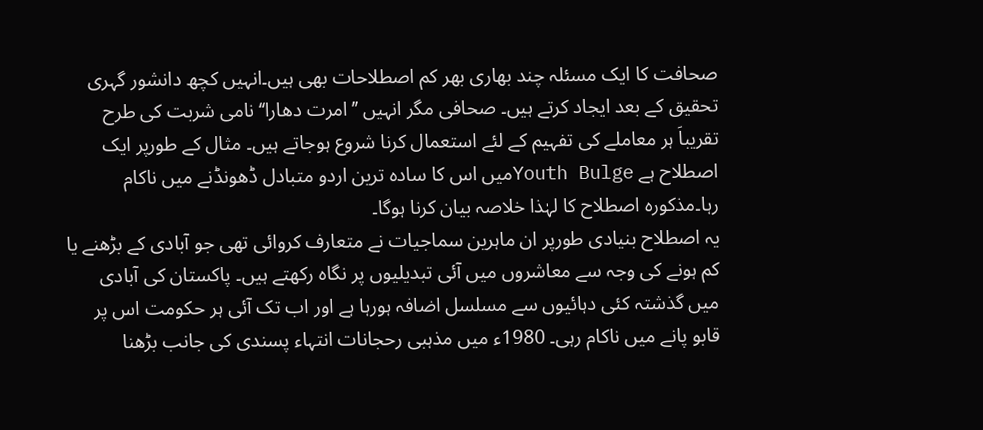صحافت کا ایک مسئلہ چند بھاری بھر کم اصطلاحات بھی ہیں۔انہیں کچھ دانشور گہری تحقیق کے بعد ایجاد کرتے ہیں۔ صحافی مگر انہیں ’’امرت دھارا‘‘ نامی شربت کی طرح تقریباَ ہر معاملے کی تفہیم کے لئے استعمال کرنا شروع ہوجاتے ہیں۔ مثال کے طورپر ایک اصطلاح ہے Youth Bulgeمیں اس کا سادہ ترین اردو متبادل ڈھونڈنے میں ناکام رہا۔مذکورہ اصطلاح کا لہٰذا خلاصہ بیان کرنا ہوگا۔
یہ اصطلاح بنیادی طورپر ان ماہرین سماجیات نے متعارف کروائی تھی جو آبادی کے بڑھنے یا کم ہونے کی وجہ سے معاشروں میں آئی تبدیلیوں پر نگاہ رکھتے ہیں۔ پاکستان کی آبادی میں گذشتہ کئی دہائیوں سے مسلسل اضافہ ہورہا ہے اور اب تک آئی ہر حکومت اس پر قابو پانے میں ناکام رہی۔ 1980ء میں مذہبی رحجانات انتہاء پسندی کی جانب بڑھنا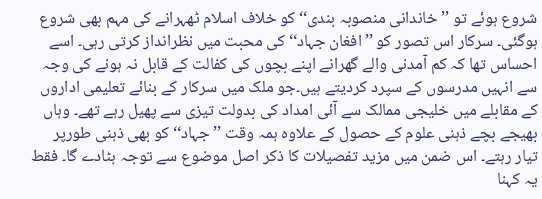شروع ہوئے تو ’’خاندانی منصوبہ بندی‘‘ کو خلاف اسلام ٹھہرانے کی مہم بھی شروع ہوگئی۔ سرکار اس تصور کو ’’افغان جہاد‘‘ کی محبت میں نظرانداز کرتی رہی۔ اسے احساس تھا کہ کم آمدنی والے گھرانے اپنے بچوں کی کفالت کے قابل نہ ہونے کی وجہ سے انہیں مدرسوں کے سپرد کردیتے ہیں۔جو ملک میں سرکار کے بنائے تعلیمی اداروں کے مقابلے میں خلیجی ممالک سے آئی امداد کی بدولت تیزی سے پھیل رہے تھے۔ وہاں بھیجے بچے ذہنی علوم کے حصول کے علاوہ ہمہ وقت ’’جہاد‘‘ کو بھی ذہنی طورپر تیار رہتے۔ اس ضمن میں مزید تفصیلات کا ذکر اصل موضوع سے توجہ ہٹادے گا۔ فقط یہ کہنا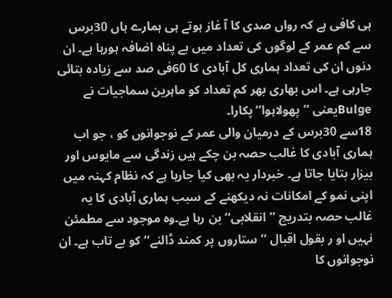ہی کافی ہے کہ رواں صدی کا آ غاز ہوتے ہی ہمارے ہاں 30برس سے کم عمر کے لوگوں کی تعداد میں بے پناہ اضافہ ہورہا ہے۔ ان دنوں ان کی تعداد ہماری کل آبادی کا 60فی صد سے زیادہ بتائی جارہی ہے۔ اس بھاری بھر کم تعداد کو ماہرین سماجیات نے Bulgeیعنی ’’پھولاہوا‘‘ پکارا۔
18سے 30برس کے درمیان والی عمر کے نوجوانوں کو ، جو اب ہماری آبادی کا غالب حصہ بن چکے ہیں زندگی سے مایوس اور بیزار بتایا جاتا ہے۔ خبردار یہ بھی کیا جارہا ہے کہ نظام کہنہ میں اپنی نمو کے امکانات نہ دیکھنے کے سبب ہماری آبادی کا یہ غالب حصہ بتدریج ’’انقلابی‘‘ بن رہا ہے۔وہ موجود سے مطمئن نہیں او ر بقول اقبال ’’ستاروں پر کمند ڈالنے‘‘ کو بے تاب ہے۔ ان نوجوانوں کا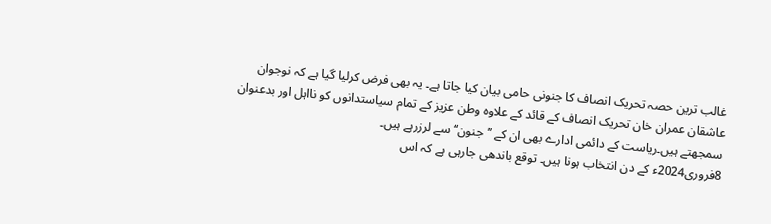غالب ترین حصہ تحریک انصاف کا جنونی حامی بیان کیا جاتا ہے۔ یہ بھی فرض کرلیا گیا ہے کہ نوجوان عاشقان عمران خان تحریک انصاف کے قائد کے علاوہ وطن عزیز کے تمام سیاستدانوں کو نااہل اور بدعنوان سمجھتے ہیں۔ریاست کے دائمی ادارے بھی ان کے ’’جنون‘‘ سے لرزرہے ہیں۔
8فروری2024ء کے دن انتخاب ہونا ہیں۔ توقع باندھی جارہی ہے کہ اس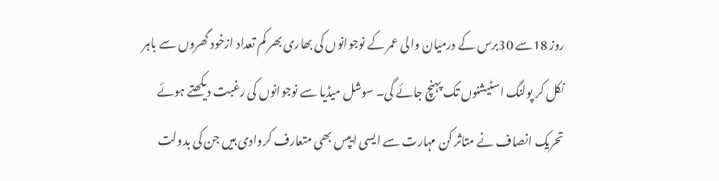روز 18سے 30برس کے درمیان والی عمر کے نوجوانوں کی بھاری بھر کم تعداد ازخود گھروں سے باہر نکل کر پولنگ اسٹیشنوں تک پہنچ جائے گی۔ سوشل میڈیا سے نوجوانوں کی رغبت دیکھتے ہوئے تحریک انصاف نے متاثر کن مہارت سے ایسی ایپس بھی متعارف کروادی ہیں جن کی بدولت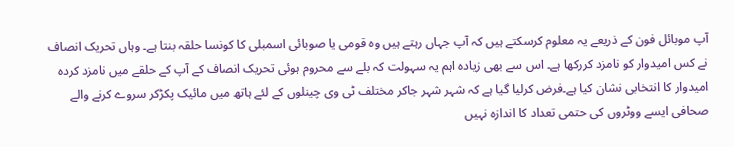آپ موبائل فون کے ذریعے یہ معلوم کرسکتے ہیں کہ آپ جہاں رہتے ہیں وہ قومی یا صوبائی اسمبلی کا کونسا حلقہ بنتا ہے۔ وہاں تحریک انصاف نے کس امیدوار کو نامزد کررکھا ہے۔ اس سے بھی زیادہ اہم یہ سہولت کہ بلے سے محروم ہوئی تحریک انصاف کے آپ کے حلقے میں نامزد کردہ امیدوار کا انتخابی نشان کیا ہے۔فرض کرلیا گیا ہے کہ شہر شہر جاکر مختلف ٹی وی چینلوں کے لئے ہاتھ میں مائیک پکڑکر سروے کرنے والے صحافی ایسے ووٹروں کی حتمی تعداد کا اندازہ نہیں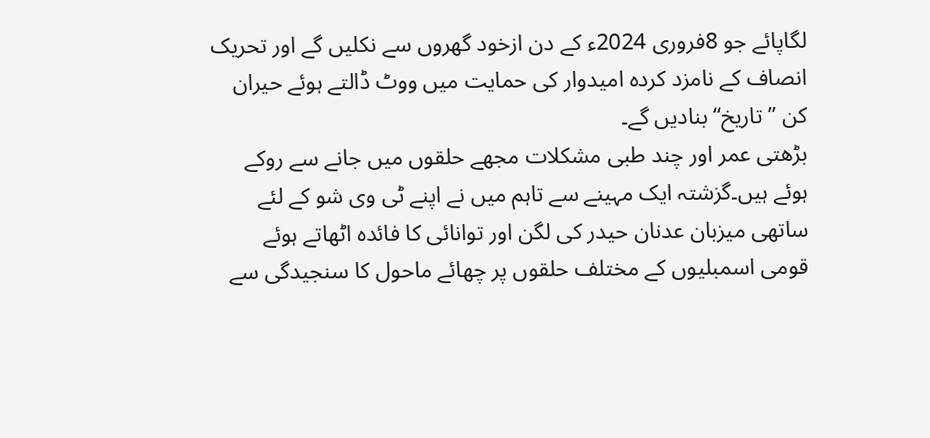لگاپائے جو 8فروری 2024ء کے دن ازخود گھروں سے نکلیں گے اور تحریک انصاف کے نامزد کردہ امیدوار کی حمایت میں ووٹ ڈالتے ہوئے حیران کن ’’تاریخ‘‘ بنادیں گے۔
بڑھتی عمر اور چند طبی مشکلات مجھے حلقوں میں جانے سے روکے ہوئے ہیں۔گزشتہ ایک مہینے سے تاہم میں نے اپنے ٹی وی شو کے لئے ساتھی میزبان عدنان حیدر کی لگن اور توانائی کا فائدہ اٹھاتے ہوئے قومی اسمبلیوں کے مختلف حلقوں پر چھائے ماحول کا سنجیدگی سے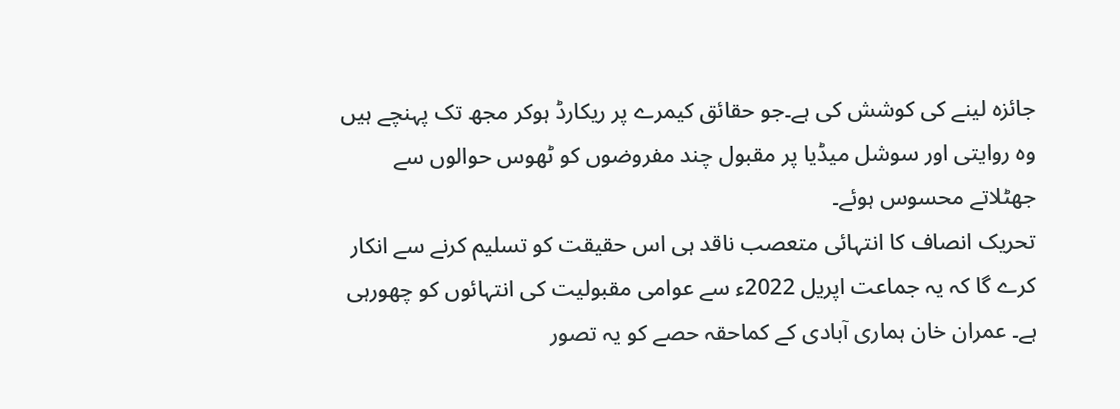جائزہ لینے کی کوشش کی ہے۔جو حقائق کیمرے پر ریکارڈ ہوکر مجھ تک پہنچے ہیں وہ روایتی اور سوشل میڈیا پر مقبول چند مفروضوں کو ٹھوس حوالوں سے جھٹلاتے محسوس ہوئے۔
تحریک انصاف کا انتہائی متعصب ناقد ہی اس حقیقت کو تسلیم کرنے سے انکار کرے گا کہ یہ جماعت اپریل 2022ء سے عوامی مقبولیت کی انتہائوں کو چھورہی ہے۔ عمران خان ہماری آبادی کے کماحقہ حصے کو یہ تصور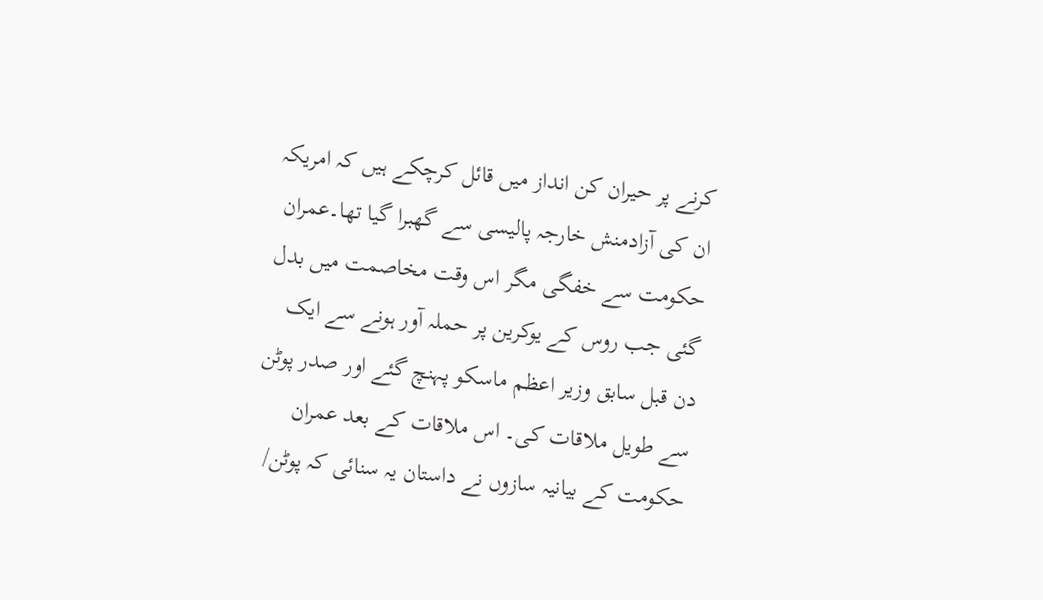کرنے پر حیران کن انداز میں قائل کرچکے ہیں کہ امریکہ ان کی آزادمنش خارجہ پالیسی سے گھبرا گیا تھا۔عمران حکومت سے خفگی مگر اس وقت مخاصمت میں بدل گئی جب روس کے یوکرین پر حملہ آور ہونے سے ایک دن قبل سابق وزیر اعظم ماسکو پہنچ گئے اور صدر پوٹن سے طویل ملاقات کی۔ اس ملاقات کے بعد عمران حکومت کے بیانیہ سازوں نے داستان یہ سنائی کہ پوٹن/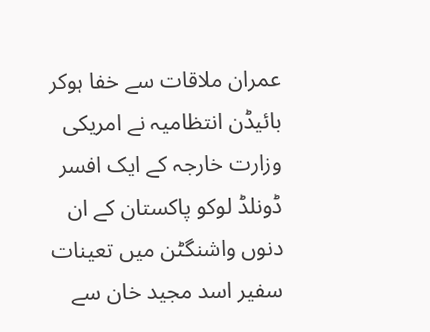عمران ملاقات سے خفا ہوکر بائیڈن انتظامیہ نے امریکی وزارت خارجہ کے ایک افسر ڈونلڈ لوکو پاکستان کے ان دنوں واشنگٹن میں تعینات سفیر اسد مجید خان سے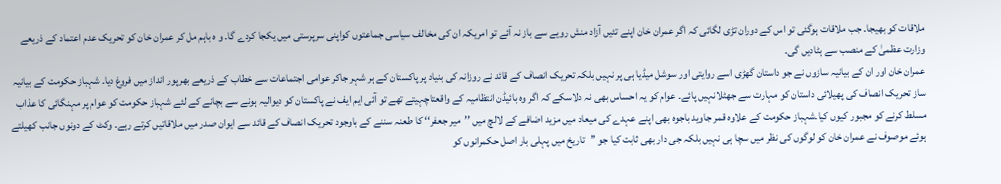ملاقات کو بھیجا۔ جب ملاقات ہوگئی تو اس کے دوران تڑی لگائی کہ اگر عمران خان اپنے تئیں آزاد منش رویے سے باز نہ آئے تو امریکہ ان کی مخالف سیاسی جماعتوں کواپنی سرپرستی میں یکجا کردے گا۔ و ہ باہم مل کر عمران خان کو تحریک عدم اعتماد کے ذریعے وزارت عظمیٰ کے منصب سے ہٹادیں گی۔
عمران خان اور ان کے بیانیہ سازوں نے جو داستان گھڑی اسے روایتی اور سوشل میڈیا ہی پر نہیں بلکہ تحریک انصاف کے قائد نے روزانہ کی بنیاد پر پاکستان کے ہر شہر جاکر عوامی اجتماعات سے خطاب کے ذریعے بھرپور انداز میں فروغ دیا۔ شہباز حکومت کے بیانیہ ساز تحریک انصاف کی پھیلائی داستان کو مہارت سے جھٹلانہیں پائے۔ عوام کو یہ احساس بھی نہ دلاسکے کہ اگر وہ بائیڈن انتظامیہ کے واقعتاچہیتے تھے تو آئی ایم ایف نے پاکستان کو دیوالیہ ہونے سے بچانے کے لئے شہباز حکومت کو عوام پر مہنگائی کا عذاب مسلط کرنے کو مجبور کیوں کیا۔شہباز حکومت کے علاوہ قمر جاوید باجوہ بھی اپنے عہدے کی میعاد میں مزید اضافے کے لالچ میں ’’میر جعفر‘‘ کا طعنہ سننے کے باوجود تحریک انصاف کے قائد سے ایوان صدر میں ملاقاتیں کرتے رہے۔ وکٹ کے دونوں جانب کھیلتے ہوئے موصوف نے عمران خان کو لوگوں کی نظر میں سچا ہی نہیں بلکہ جی دار بھی ثابت کیا جو ’’تاریخ میں پہلی بار اصل حکمرانوں کو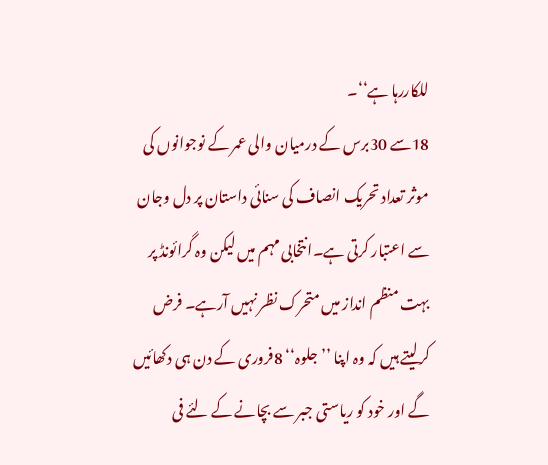للکاررہا ہے‘‘۔
18سے 30برس کے درمیان والی عمر کے نوجوانوں کی موثر تعداد تحریک انصاف کی سنائی داستان پر دل وجان سے اعتبار کرتی ہے۔انتخابی مہم میں لیکن وہ گرائونڈ پر بہت منظم انداز میں متحرک نظر نہیں آرہے۔ فرض کرلیتے ہیں کہ وہ اپنا ’’جلوہ‘‘ 8فروری کے دن ہی دکھائیں گے اور خود کو ریاستی جبر سے بچانے کے لئے فی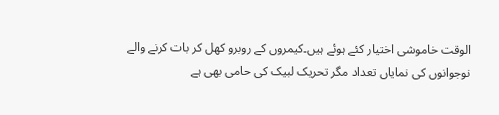الوقت خاموشی اختیار کئے ہوئے ہیں۔کیمروں کے روبرو کھل کر بات کرنے والے نوجوانوں کی نمایاں تعداد مگر تحریک لبیک کی حامی بھی ہے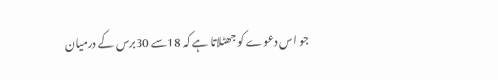جو اس دعوے کو جھٹلاتا ہے کہ 18سے 30برس کے درمیان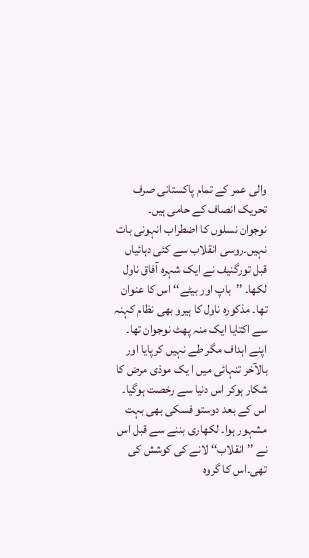والی عمر کے تمام پاکستانی صرف تحریک انصاف کے حامی ہیں۔
نوجوان نسلوں کا اضطراب انہونی بات نہیں۔روسی انقلاب سے کئی دہائیاں قبل تورگنیف نے ایک شہرہ آفاق ناول لکھا۔ ’’باپ اور بیٹے‘‘ اس کا عنوان تھا۔ مذکورہ ناول کا ہیرو بھی نظام کہنہ سے اکتایا ایک منہ پھٹ نوجوان تھا۔ اپنے اہداف مگر طے نہیں کرپایا اور بالآخر تنہائی میں ا یک موذی مرض کا شکار ہوکر اس دنیا سے رخصت ہوگیا۔ اس کے بعد دوستو فسکی بھی بہت مشہور ہوا۔ لکھاری بننے سے قبل اس نے ’’انقلاب‘‘ لانے کی کوشش کی تھی۔اس کا گروہ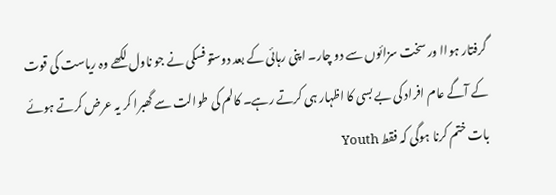گرفتار ہواا ور سخت سزائوں سے دو چار۔ اپنی رہائی کے بعد دوستو فسکی نے جو ناول لکھے وہ ریاست کی قوت کے آگے عام افراد کی بے بسی کا اظہار ہی کرتے رہے۔ کالم کی طوالت سے گھبرا کر یہ عرض کرتے ہوئے بات ختم کرنا ہوگی کہ فقط Youth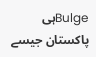Bulgeہی پاکستان جیسے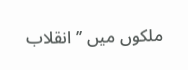ملکوں میں ’’انقلاب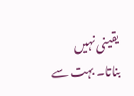یقینی نہیں بناتا۔ بہت سے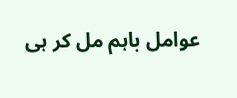عوامل باہم مل کر ہی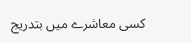کسی معاشرے میں بتدریج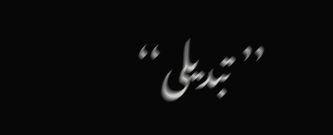’’تبدیلی‘‘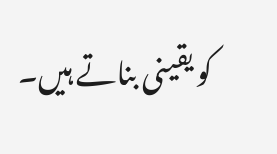کو یقینی بناتے ہیں۔